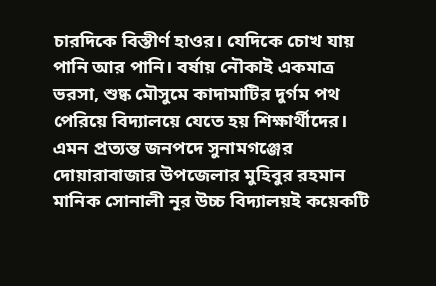চারদিকে বিস্তীর্ণ হাওর। যেদিকে চোখ যায় পানি আর পানি। বর্ষায় নৌকাই একমাত্র ভরসা, শুষ্ক মৌসুমে কাদামাটির দুর্গম পথ পেরিয়ে বিদ্যালয়ে যেতে হয় শিক্ষার্থীদের। এমন প্রত্যন্ত জনপদে সুনামগঞ্জের দোয়ারাবাজার উপজেলার মুহিবুর রহমান মানিক সোনালী নূর উচ্চ বিদ্যালয়ই কয়েকটি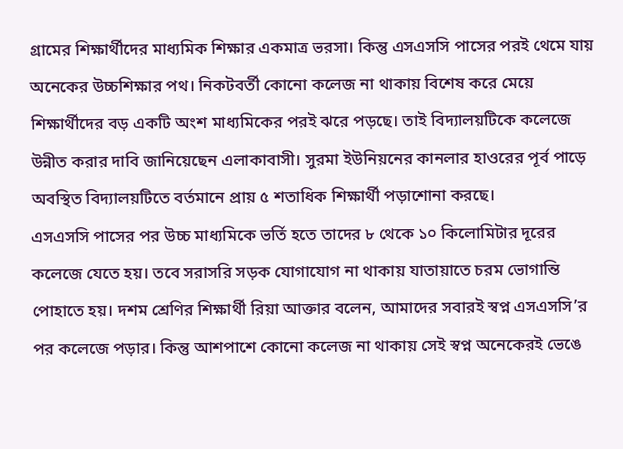গ্রামের শিক্ষার্থীদের মাধ্যমিক শিক্ষার একমাত্র ভরসা। কিন্তু এসএসসি পাসের পরই থেমে যায় অনেকের উচ্চশিক্ষার পথ। নিকটবর্তী কোনো কলেজ না থাকায় বিশেষ করে মেয়ে শিক্ষার্থীদের বড় একটি অংশ মাধ্যমিকের পরই ঝরে পড়ছে। তাই বিদ্যালয়টিকে কলেজে উন্নীত করার দাবি জানিয়েছেন এলাকাবাসী। সুরমা ইউনিয়নের কানলার হাওরের পূর্ব পাড়ে অবস্থিত বিদ্যালয়টিতে বর্তমানে প্রায় ৫ শতাধিক শিক্ষার্থী পড়াশোনা করছে।
এসএসসি পাসের পর উচ্চ মাধ্যমিকে ভর্তি হতে তাদের ৮ থেকে ১০ কিলোমিটার দূরের কলেজে যেতে হয়। তবে সরাসরি সড়ক যোগাযোগ না থাকায় যাতায়াতে চরম ভোগান্তি পোহাতে হয়। দশম শ্রেণির শিক্ষার্থী রিয়া আক্তার বলেন, আমাদের সবারই স্বপ্ন এসএসসি’র পর কলেজে পড়ার। কিন্তু আশপাশে কোনো কলেজ না থাকায় সেই স্বপ্ন অনেকেরই ভেঙে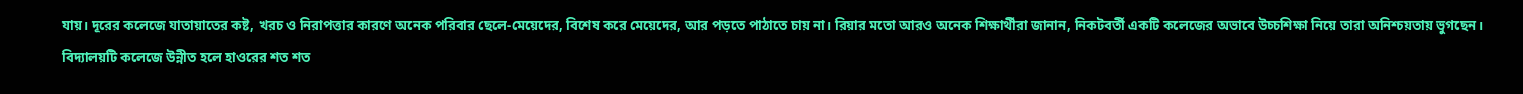যায়। দূরের কলেজে যাতায়াতের কষ্ট, খরচ ও নিরাপত্তার কারণে অনেক পরিবার ছেলে-মেয়েদের, বিশেষ করে মেয়েদের, আর পড়তে পাঠাতে চায় না। রিয়ার মতো আরও অনেক শিক্ষার্থীরা জানান, নিকটবর্তী একটি কলেজের অভাবে উচ্চশিক্ষা নিয়ে তারা অনিশ্চয়তায় ভুগছেন। বিদ্যালয়টি কলেজে উন্নীত হলে হাওরের শত শত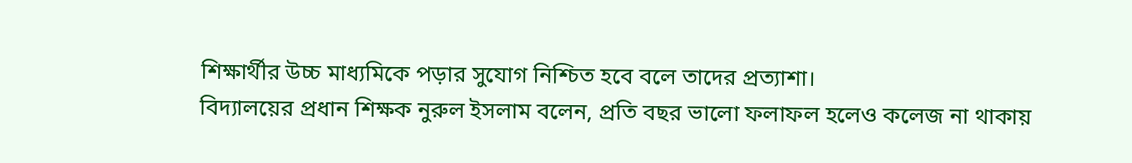শিক্ষার্থীর উচ্চ মাধ্যমিকে পড়ার সুযোগ নিশ্চিত হবে বলে তাদের প্রত্যাশা।
বিদ্যালয়ের প্রধান শিক্ষক নুরুল ইসলাম বলেন, প্রতি বছর ভালো ফলাফল হলেও কলেজ না থাকায়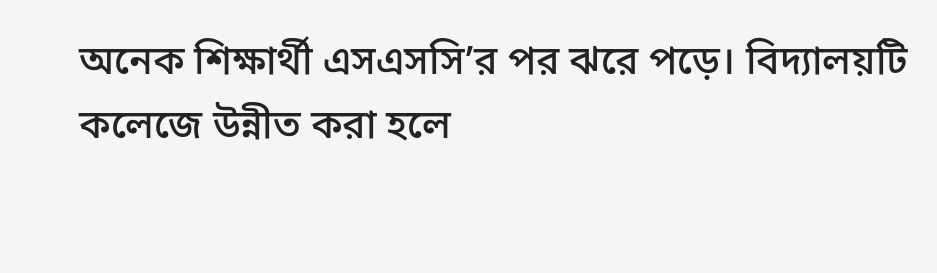অনেক শিক্ষার্থী এসএসসি’র পর ঝরে পড়ে। বিদ্যালয়টি কলেজে উন্নীত করা হলে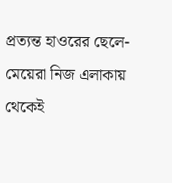প্রত্যন্ত হাওরের ছেলে-মেয়েরা নিজ এলাকায় থেকেই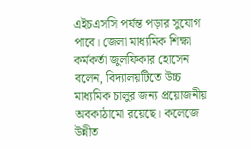এইচএসসি পর্যন্ত পড়ার সুযোগ পাবে। জেলা মাধ্যমিক শিক্ষা কর্মকর্তা জুলফিকার হোসেন বলেন, বিদ্যালয়টিতে উচ্চ মাধ্যমিক চালুর জন্য প্রয়োজনীয় অবকাঠামো রয়েছে। কলেজে উন্নীত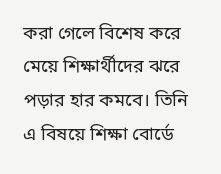করা গেলে বিশেষ করে মেয়ে শিক্ষার্থীদের ঝরে পড়ার হার কমবে। তিনি এ বিষয়ে শিক্ষা বোর্ডে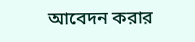আবেদন করার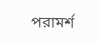পরামর্শ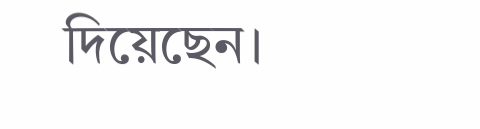দিয়েছেন।